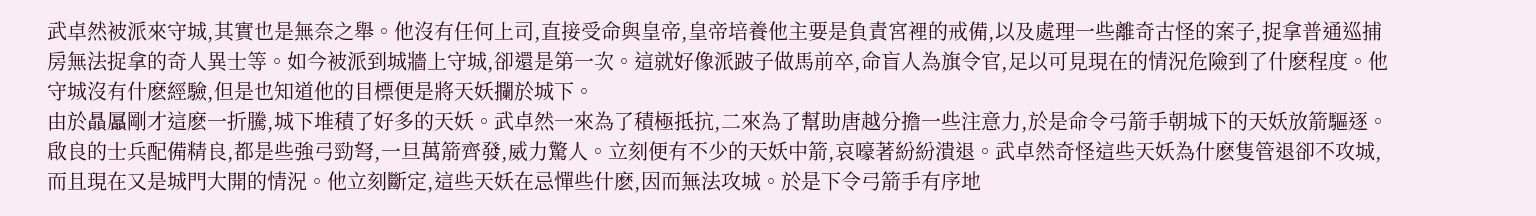武卓然被派來守城,其實也是無奈之舉。他沒有任何上司,直接受命與皇帝,皇帝培養他主要是負責宮裡的戒備,以及處理一些離奇古怪的案子,捉拿普通巡捕房無法捉拿的奇人異士等。如今被派到城牆上守城,卻還是第一次。這就好像派跛子做馬前卒,命盲人為旗令官,足以可見現在的情況危險到了什麽程度。他守城沒有什麽經驗,但是也知道他的目標便是將天妖攔於城下。
由於贔屭剛才這麽一折騰,城下堆積了好多的天妖。武卓然一來為了積極抵抗,二來為了幫助唐越分擔一些注意力,於是命令弓箭手朝城下的天妖放箭驅逐。
啟良的士兵配備精良,都是些強弓勁弩,一旦萬箭齊發,威力驚人。立刻便有不少的天妖中箭,哀嚎著紛紛潰退。武卓然奇怪這些天妖為什麽隻管退卻不攻城,而且現在又是城門大開的情況。他立刻斷定,這些天妖在忌憚些什麽,因而無法攻城。於是下令弓箭手有序地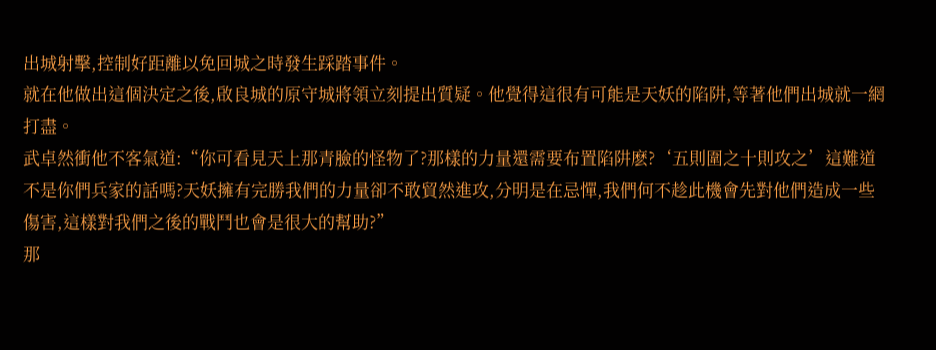出城射擊,控制好距離以免回城之時發生踩踏事件。
就在他做出這個決定之後,啟良城的原守城將領立刻提出質疑。他覺得這很有可能是天妖的陷阱,等著他們出城就一網打盡。
武卓然衝他不客氣道:“你可看見天上那青臉的怪物了?那樣的力量還需要布置陷阱麽?‘五則圍之十則攻之’這難道不是你們兵家的話嗎?天妖擁有完勝我們的力量卻不敢貿然進攻,分明是在忌憚,我們何不趁此機會先對他們造成一些傷害,這樣對我們之後的戰鬥也會是很大的幫助?”
那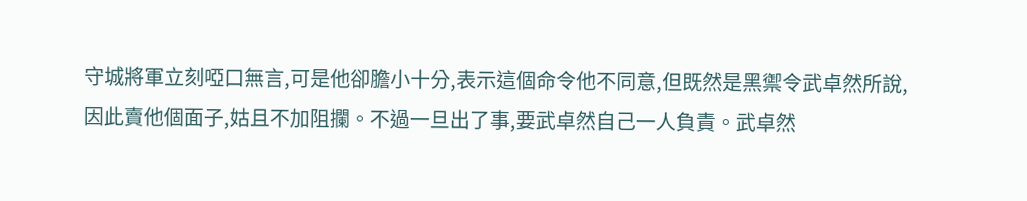守城將軍立刻啞口無言,可是他卻膽小十分,表示這個命令他不同意,但既然是黑禦令武卓然所說,因此賣他個面子,姑且不加阻攔。不過一旦出了事,要武卓然自己一人負責。武卓然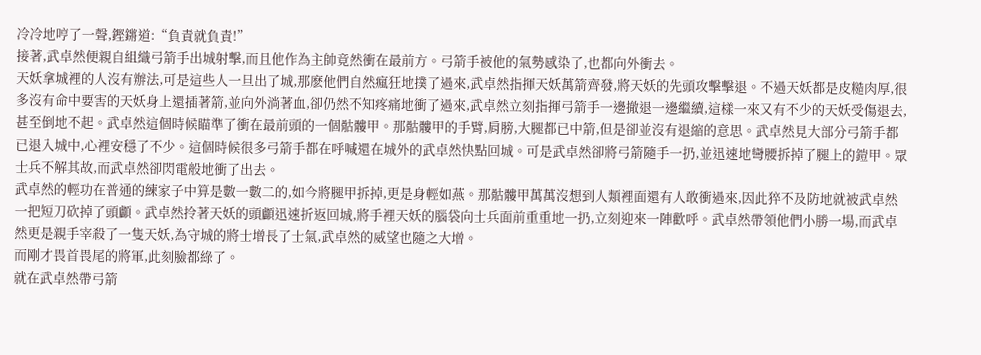冷冷地哼了一聲,鏗鏘道:“負責就負責!”
接著,武卓然便親自組織弓箭手出城射擊,而且他作為主帥竟然衝在最前方。弓箭手被他的氣勢感染了,也都向外衝去。
天妖拿城裡的人沒有辦法,可是這些人一旦出了城,那麽他們自然瘋狂地撲了過來,武卓然指揮天妖萬箭齊發,將天妖的先頭攻擊擊退。不過天妖都是皮糙肉厚,很多沒有命中要害的天妖身上還插著箭,並向外淌著血,卻仍然不知疼痛地衝了過來,武卓然立刻指揮弓箭手一邊撤退一邊繼續,這樣一來又有不少的天妖受傷退去,甚至倒地不起。武卓然這個時候瞄準了衝在最前頭的一個骷髏甲。那骷髏甲的手臂,肩膀,大腿都已中箭,但是卻並沒有退縮的意思。武卓然見大部分弓箭手都已退入城中,心裡安穩了不少。這個時候很多弓箭手都在呼喊還在城外的武卓然快點回城。可是武卓然卻將弓箭隨手一扔,並迅速地彎腰拆掉了腿上的鎧甲。眾士兵不解其故,而武卓然卻閃電般地衝了出去。
武卓然的輕功在普通的練家子中算是數一數二的,如今將腿甲拆掉,更是身輕如燕。那骷髏甲萬萬沒想到人類裡面還有人敢衝過來,因此猝不及防地就被武卓然一把短刀砍掉了頭顱。武卓然拎著天妖的頭顱迅速折返回城,將手裡天妖的腦袋向士兵面前重重地一扔,立刻迎來一陣歡呼。武卓然帶領他們小勝一場,而武卓然更是親手宰殺了一隻天妖,為守城的將士增長了士氣,武卓然的威望也隨之大增。
而剛才畏首畏尾的將軍,此刻臉都綠了。
就在武卓然帶弓箭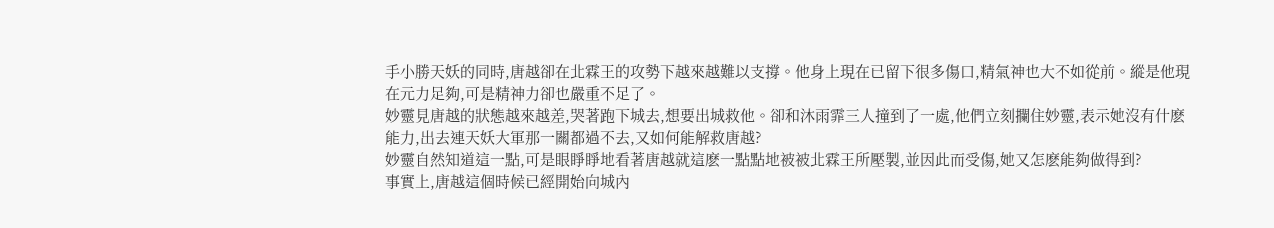手小勝天妖的同時,唐越卻在北霖王的攻勢下越來越難以支撐。他身上現在已留下很多傷口,精氣神也大不如從前。縱是他現在元力足夠,可是精神力卻也嚴重不足了。
妙靈見唐越的狀態越來越差,哭著跑下城去,想要出城救他。卻和沐雨霏三人撞到了一處,他們立刻攔住妙靈,表示她沒有什麽能力,出去連天妖大軍那一關都過不去,又如何能解救唐越?
妙靈自然知道這一點,可是眼睜睜地看著唐越就這麽一點點地被被北霖王所壓製,並因此而受傷,她又怎麽能夠做得到?
事實上,唐越這個時候已經開始向城內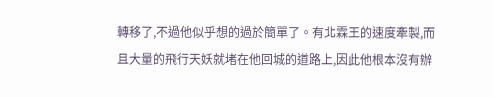轉移了,不過他似乎想的過於簡單了。有北霖王的速度牽製,而且大量的飛行天妖就堵在他回城的道路上,因此他根本沒有辦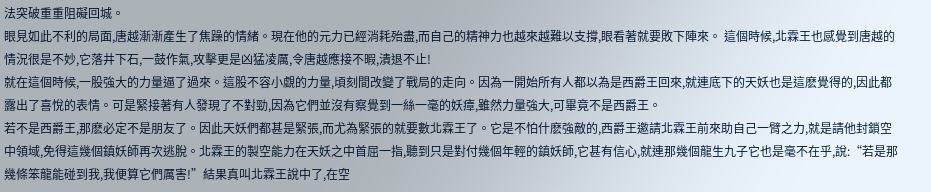法突破重重阻礙回城。
眼見如此不利的局面,唐越漸漸產生了焦躁的情緒。現在他的元力已經消耗殆盡,而自己的精神力也越來越難以支撐,眼看著就要敗下陣來。 這個時候,北霖王也感覺到唐越的情況很是不妙,它落井下石,一鼓作氣,攻擊更是凶猛凌厲,令唐越應接不暇,潰退不止!
就在這個時候,一股強大的力量逼了過來。這股不容小覷的力量,頃刻間改變了戰局的走向。因為一開始所有人都以為是西爵王回來,就連底下的天妖也是這麽覺得的,因此都露出了喜悅的表情。可是緊接著有人發現了不對勁,因為它們並沒有察覺到一絲一毫的妖瘴,雖然力量強大,可畢竟不是西爵王。
若不是西爵王,那麽必定不是朋友了。因此天妖們都甚是緊張,而尤為緊張的就要數北霖王了。它是不怕什麽強敵的,西爵王邀請北霖王前來助自己一臂之力,就是請他封鎖空中領域,免得這幾個鎮妖師再次逃脫。北霖王的製空能力在天妖之中首屈一指,聽到只是對付幾個年輕的鎮妖師,它甚有信心,就連那幾個龍生九子它也是毫不在乎,說:“若是那幾條笨龍能碰到我,我便算它們厲害!”結果真叫北霖王說中了,在空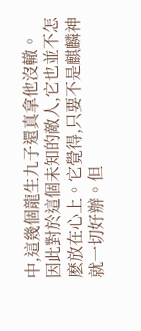中,這幾個龍生九子還真拿他沒轍。
因此對於這個未知的敵人,它也並不怎麽放在心上。它覺得,只要不是麒麟神就一切好辦。但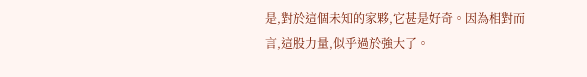是,對於這個未知的家夥,它甚是好奇。因為相對而言,這股力量,似乎過於強大了。